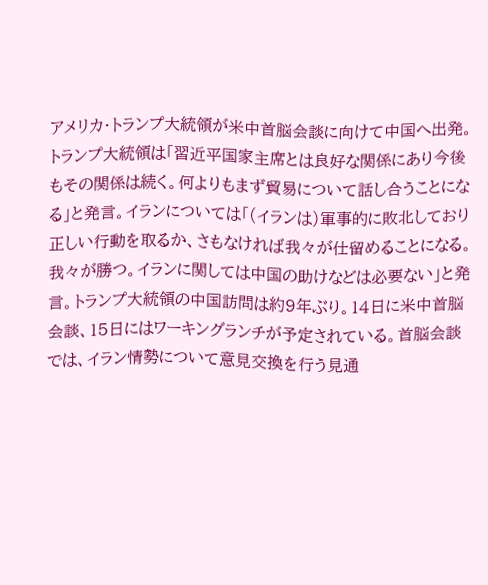アメリカ・トランプ大統領が米中首脳会談に向けて中国へ出発。トランプ大統領は「習近平国家主席とは良好な関係にあり今後もその関係は続く。何よりもまず貿易について話し合うことになる」と発言。イランについては「(イランは)軍事的に敗北しており正しい行動を取るか、さもなければ我々が仕留めることになる。我々が勝つ。イランに関しては中国の助けなどは必要ない」と発言。トランプ大統領の中国訪問は約9年ぶり。14日に米中首脳会談、15日にはワーキングランチが予定されている。首脳会談では、イラン情勢について意見交換を行う見通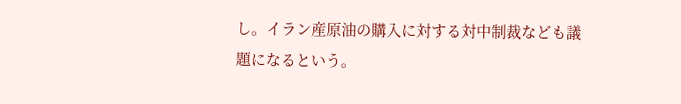し。イラン産原油の購入に対する対中制裁なども議題になるという。